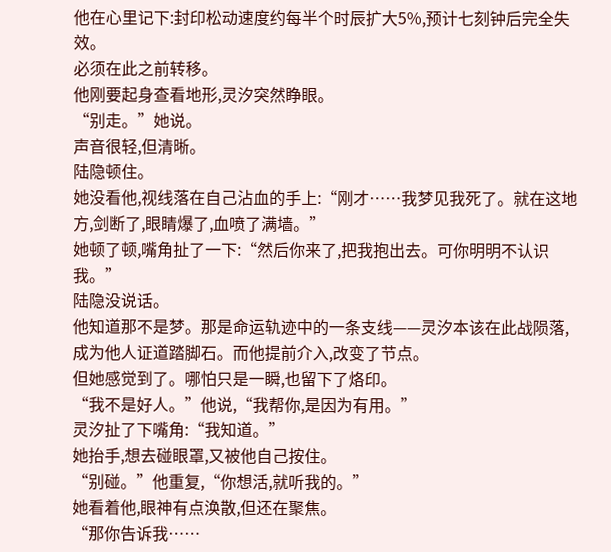他在心里记下:封印松动速度约每半个时辰扩大5%,预计七刻钟后完全失效。
必须在此之前转移。
他刚要起身查看地形,灵汐突然睁眼。
“别走。”她说。
声音很轻,但清晰。
陆隐顿住。
她没看他,视线落在自己沾血的手上:“刚才……我梦见我死了。就在这地方,剑断了,眼睛爆了,血喷了满墙。”
她顿了顿,嘴角扯了一下:“然后你来了,把我抱出去。可你明明不认识我。”
陆隐没说话。
他知道那不是梦。那是命运轨迹中的一条支线——灵汐本该在此战陨落,成为他人证道踏脚石。而他提前介入,改变了节点。
但她感觉到了。哪怕只是一瞬,也留下了烙印。
“我不是好人。”他说,“我帮你,是因为有用。”
灵汐扯了下嘴角:“我知道。”
她抬手,想去碰眼罩,又被他自己按住。
“别碰。”他重复,“你想活,就听我的。”
她看着他,眼神有点涣散,但还在聚焦。
“那你告诉我……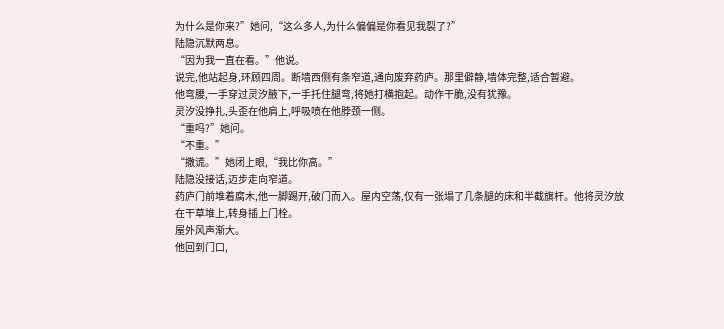为什么是你来?”她问,“这么多人,为什么偏偏是你看见我裂了?”
陆隐沉默两息。
“因为我一直在看。”他说。
说完,他站起身,环顾四周。断墙西侧有条窄道,通向废弃药庐。那里僻静,墙体完整,适合暂避。
他弯腰,一手穿过灵汐腋下,一手托住腿弯,将她打横抱起。动作干脆,没有犹豫。
灵汐没挣扎,头歪在他肩上,呼吸喷在他脖颈一侧。
“重吗?”她问。
“不重。”
“撒谎。”她闭上眼,“我比你高。”
陆隐没接话,迈步走向窄道。
药庐门前堆着腐木,他一脚踢开,破门而入。屋内空荡,仅有一张塌了几条腿的床和半截旗杆。他将灵汐放在干草堆上,转身插上门栓。
屋外风声渐大。
他回到门口,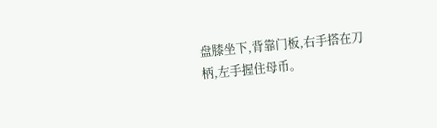盘膝坐下,背靠门板,右手搭在刀柄,左手握住母币。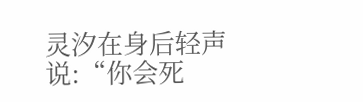灵汐在身后轻声说:“你会死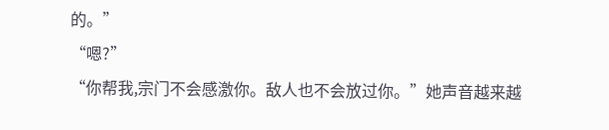的。”
“嗯?”
“你帮我,宗门不会感激你。敌人也不会放过你。”她声音越来越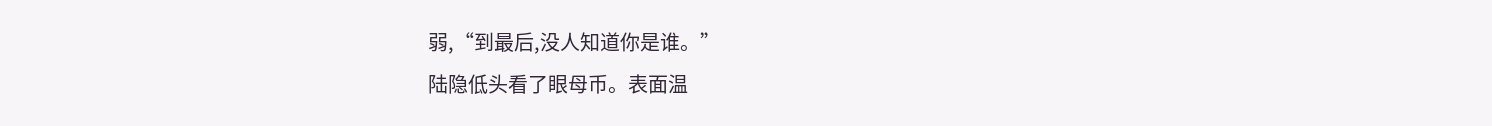弱,“到最后,没人知道你是谁。”
陆隐低头看了眼母币。表面温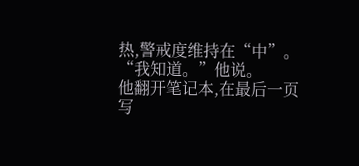热,警戒度维持在“中”。
“我知道。”他说。
他翻开笔记本,在最后一页写